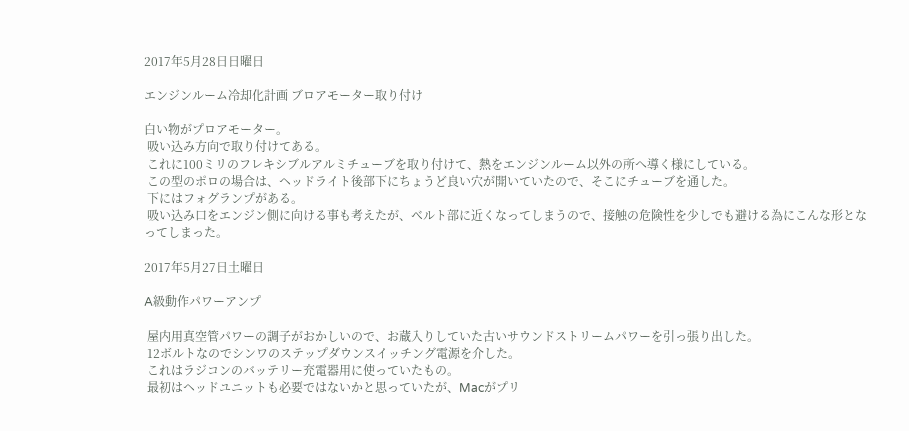2017年5月28日日曜日

エンジンルーム冷却化計画 ブロアモーター取り付け

白い物がプロアモーター。
 吸い込み方向で取り付けてある。
 これに100ミリのフレキシブルアルミチューブを取り付けて、熱をエンジンルーム以外の所へ導く様にしている。
 この型のポロの場合は、ヘッドライト後部下にちょうど良い穴が開いていたので、そこにチューブを通した。
 下にはフォグランプがある。
 吸い込み口をエンジン側に向ける事も考えたが、ベルト部に近くなってしまうので、接触の危険性を少しでも避ける為にこんな形となってしまった。

2017年5月27日土曜日

A級動作パワーアンプ

 屋内用真空管パワーの調子がおかしいので、お蔵入りしていた古いサウンドストリームパワーを引っ張り出した。
 12ボルトなのでシンワのステップダウンスイッチング電源を介した。
 これはラジコンのバッテリー充電器用に使っていたもの。
 最初はヘッドユニットも必要ではないかと思っていたが、Macがプリ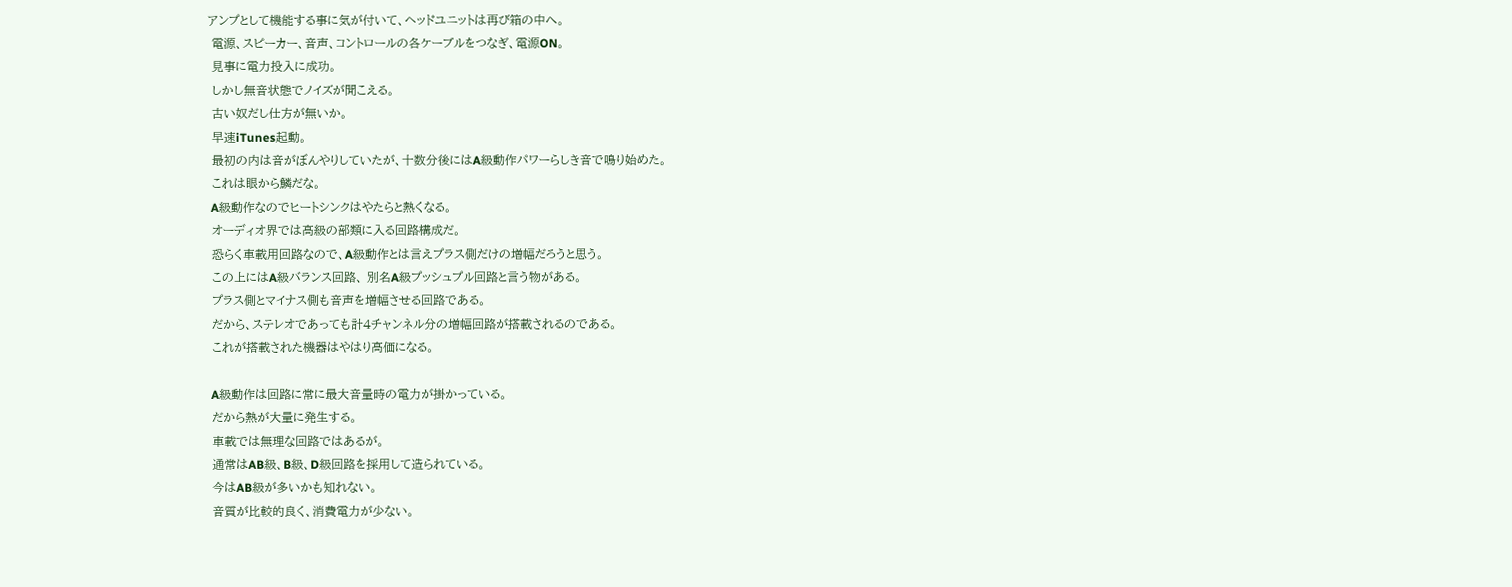アンプとして機能する事に気が付いて、ヘッドユニットは再び箱の中へ。
 電源、スピーカー、音声、コントロールの各ケーブルをつなぎ、電源ON。
 見事に電力投入に成功。
 しかし無音状態でノイズが聞こえる。
 古い奴だし仕方が無いか。
 早速iTunes起動。
 最初の内は音がぼんやりしていたが、十数分後にはA級動作パワーらしき音で鳴り始めた。
 これは眼から鱗だな。
 A級動作なのでヒートシンクはやたらと熱くなる。
 オーディオ界では高級の部類に入る回路構成だ。
 恐らく車載用回路なので、A級動作とは言えプラス側だけの増幅だろうと思う。
 この上にはA級バランス回路、 別名A級プッシュプル回路と言う物がある。
 プラス側とマイナス側も音声を増幅させる回路である。
 だから、ステレオであっても計4チャンネル分の増幅回路が搭載されるのである。
 これが搭載された機器はやはり高価になる。

 A級動作は回路に常に最大音量時の電力が掛かっている。
 だから熱が大量に発生する。
 車載では無理な回路ではあるが。
 通常はAB級、B級、D級回路を採用して造られている。
 今はAB級が多いかも知れない。
 音質が比較的良く、消費電力が少ない。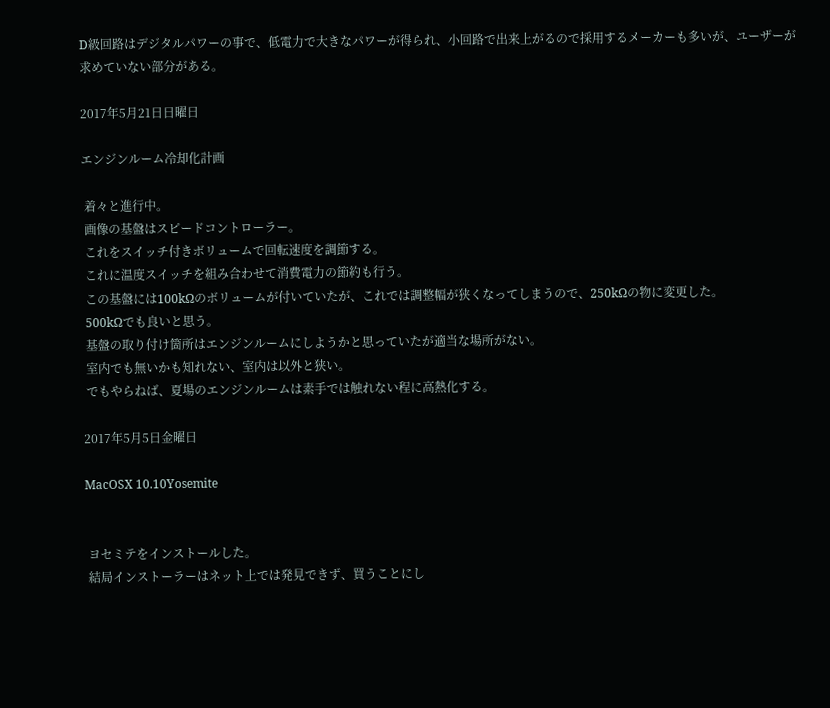D級回路はデジタルパワーの事で、低電力で大きなパワーが得られ、小回路で出来上がるので採用するメーカーも多いが、ユーザーが求めていない部分がある。

2017年5月21日日曜日

エンジンルーム冷却化計画

 着々と進行中。
 画像の基盤はスピードコントローラー。
 これをスイッチ付きボリュームで回転速度を調節する。
 これに温度スイッチを組み合わせて消費電力の節約も行う。
 この基盤には100kΩのボリュームが付いていたが、これでは調整幅が狭くなってしまうので、250kΩの物に変更した。
 500kΩでも良いと思う。
 基盤の取り付け箇所はエンジンルームにしようかと思っていたが適当な場所がない。
 室内でも無いかも知れない、室内は以外と狭い。
 でもやらねば、夏場のエンジンルームは素手では触れない程に高熱化する。

2017年5月5日金曜日

MacOSX 10.10Yosemite


 ヨセミテをインストールした。
 結局インストーラーはネット上では発見できず、買うことにし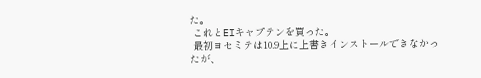た。
 これとEIキャプテンを買った。
 最初ヨセミテは10.9上に上書きインストールできなかったが、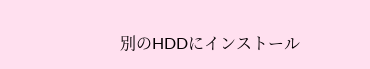別のHDDにインストール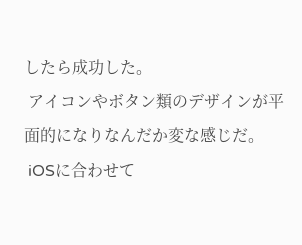したら成功した。
 アイコンやボタン類のデザインが平面的になりなんだか変な感じだ。
 iOSに合わせて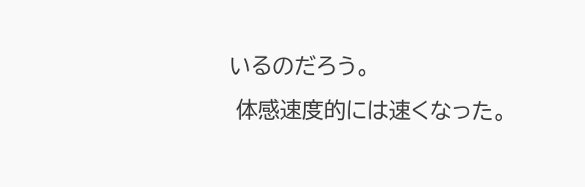いるのだろう。
 体感速度的には速くなった。